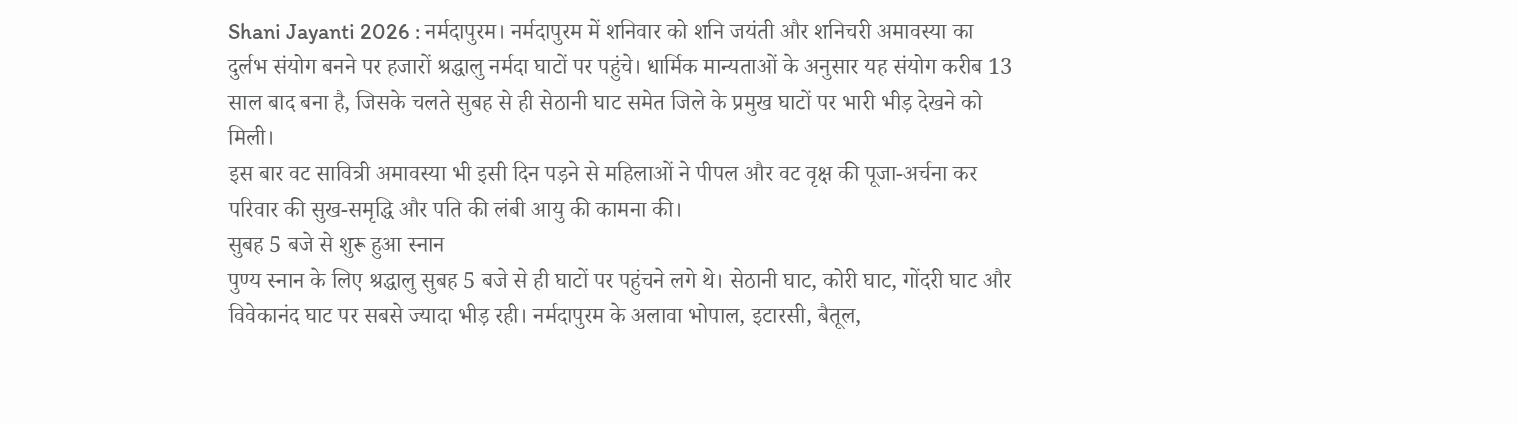Shani Jayanti 2026 : नर्मदापुरम। नर्मदापुरम में शनिवार को शनि जयंती और शनिचरी अमावस्या का दुर्लभ संयोग बनने पर हजारों श्रद्धालु नर्मदा घाटों पर पहुंचे। धार्मिक मान्यताओं के अनुसार यह संयोग करीब 13 साल बाद बना है, जिसके चलते सुबह से ही सेठानी घाट समेत जिले के प्रमुख घाटों पर भारी भीड़ देखने को मिली।
इस बार वट सावित्री अमावस्या भी इसी दिन पड़ने से महिलाओं ने पीपल और वट वृक्ष की पूजा-अर्चना कर परिवार की सुख-समृद्धि और पति की लंबी आयु की कामना की।
सुबह 5 बजे से शुरू हुआ स्नान
पुण्य स्नान के लिए श्रद्धालु सुबह 5 बजे से ही घाटों पर पहुंचने लगे थे। सेठानी घाट, कोरी घाट, गोंदरी घाट और विवेकानंद घाट पर सबसे ज्यादा भीड़ रही। नर्मदापुरम के अलावा भोपाल, इटारसी, बैतूल,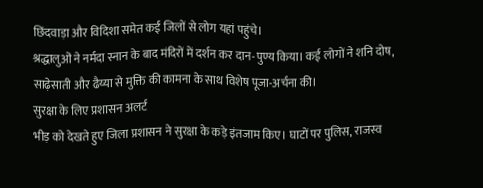छिंदवाड़ा और विदिशा समेत कई जिलों से लोग यहां पहुंचे।
श्रद्धालुओं ने नर्मदा स्नान के बाद मंदिरों में दर्शन कर दान-पुण्य किया। कई लोगों ने शनि दोष, साढ़ेसाती और ढैय्या से मुक्ति की कामना के साथ विशेष पूजा-अर्चना की।
सुरक्षा के लिए प्रशासन अलर्ट
भीड़ को देखते हुए जिला प्रशासन ने सुरक्षा के कड़े इंतजाम किए। घाटों पर पुलिस, राजस्व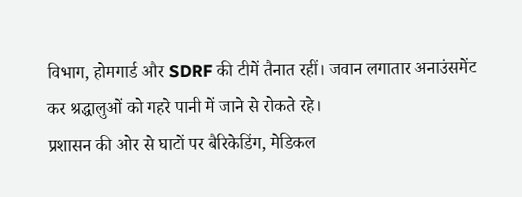विभाग, होमगार्ड और SDRF की टीमें तैनात रहीं। जवान लगातार अनाउंसमेंट कर श्रद्धालुओं को गहरे पानी में जाने से रोकते रहे।
प्रशासन की ओर से घाटों पर बैरिकेडिंग, मेडिकल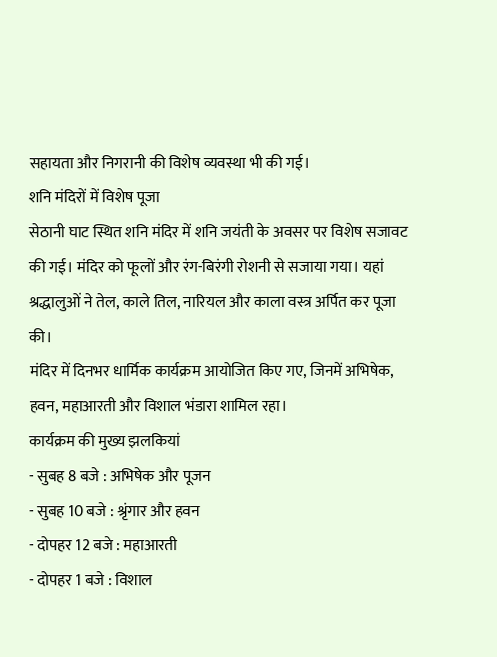सहायता और निगरानी की विशेष व्यवस्था भी की गई।
शनि मंदिरों में विशेष पूजा
सेठानी घाट स्थित शनि मंदिर में शनि जयंती के अवसर पर विशेष सजावट की गई। मंदिर को फूलों और रंग-बिरंगी रोशनी से सजाया गया। यहां श्रद्धालुओं ने तेल, काले तिल, नारियल और काला वस्त्र अर्पित कर पूजा की।
मंदिर में दिनभर धार्मिक कार्यक्रम आयोजित किए गए, जिनमें अभिषेक, हवन, महाआरती और विशाल भंडारा शामिल रहा।
कार्यक्रम की मुख्य झलकियां
- सुबह 8 बजे : अभिषेक और पूजन
- सुबह 10 बजे : श्रृंगार और हवन
- दोपहर 12 बजे : महाआरती
- दोपहर 1 बजे : विशाल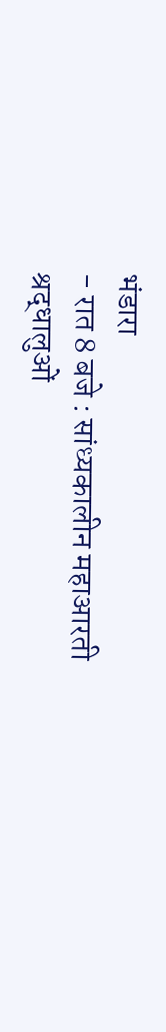भंडारा
- रात 8 बजे : सांध्यकालीन महाआरती
श्रद्धालुओं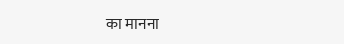का मानना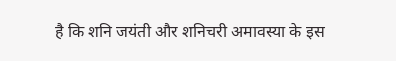है कि शनि जयंती और शनिचरी अमावस्या के इस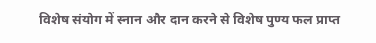विशेष संयोग में स्नान और दान करने से विशेष पुण्य फल प्राप्त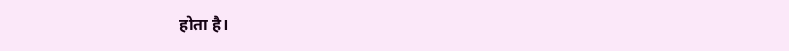होता है।